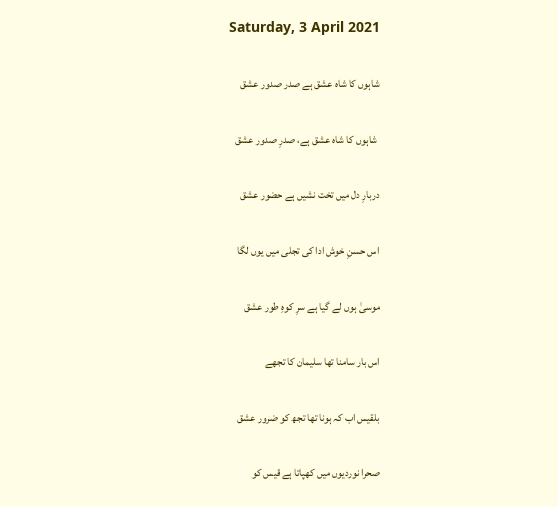Saturday, 3 April 2021

شاہوں کا شاہ عشق ہے صدر صدور عشق

 شاہوں کا شاہ عشق ہے، صدرِ صدور عشق

دربارِ دل میں تخت نشیں ہے حضور عشق

اس حسنِ خوش ادا کی تجلی میں یوں لگا

موسیٰ ہوں لے گیا ہے سرِ کوہِ طور عشق

اس بار سامنا تھا سلیمان کا تجھے

بلقیس اب کہ ہونا تھا تجھ کو ضرور عشق

صحرا نوردیوں میں کھپاتا ہے قیس کو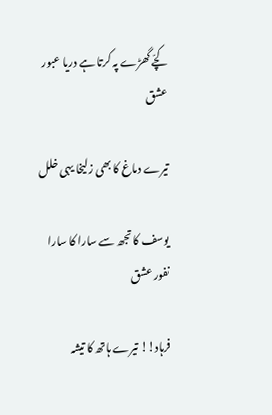کچّے گھڑے پہ کرتا ہے دریا عبور عشق

تیرے دماغ کا بھی زلیخا یہی خلل

یوسف کا تجھ سے سارا کا سارا نفور عشق

فرہاد!! تیرے ہاتھ کا تیشہ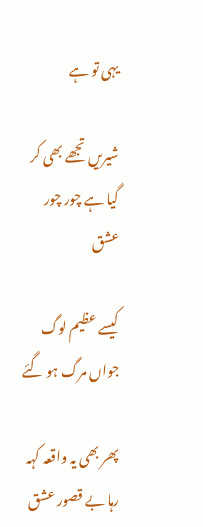یہی تو ہے

شیریں تجھے بھی کر گیا ہے چور چور عشق

کیسے عظیم لوگ جواں مرگ ہو گئے

پھر بھی یہ واقعہ کہہ رہا بے قصور عشق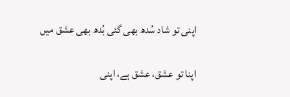اپنی تو شاد سُدھ بھی گئی بُدھ بھی عشق میں

اپنا تو عشق، عشق ہے، اپنی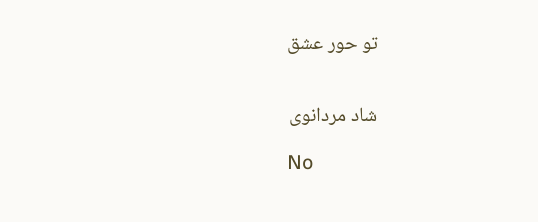تو حور عشق


شاد مردانوی

No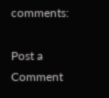comments:

Post a Comment